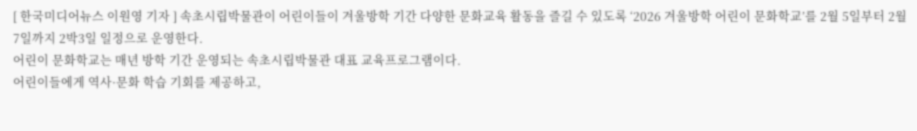[ 한국미디어뉴스 이원영 기자 ] 속초시립박물관이 어린이들이 겨울방학 기간 다양한 문화교육 활동을 즐길 수 있도록 ‘2026 겨울방학 어린이 문화학교’를 2월 5일부터 2월 7일까지 2박3일 일정으로 운영한다.
어린이 문화학교는 매년 방학 기간 운영되는 속초시립박물관 대표 교육프로그램이다.
어린이들에게 역사·문화 학습 기회를 제공하고,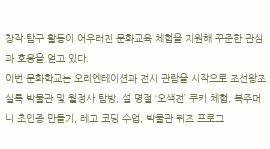창작·탐구 활동이 어우러진 문화교육 체험을 지원해 꾸준한 관심과 호응을 얻고 있다.
이번 문화학교는 오리엔테이션과 전시 관람을 시작으로 조선왕조실록 박물관 및 월정사 탐방, 설 명절 ‘오색전’ 쿠키 체험, 복주머니 초인종 만들기, 레고 코딩 수업, 박물관 퀴즈 프로그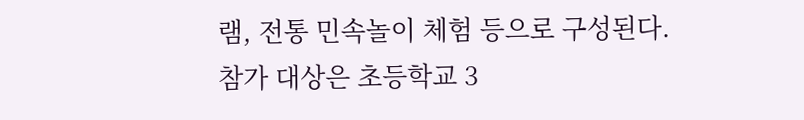램, 전통 민속놀이 체험 등으로 구성된다.
참가 대상은 초등학교 3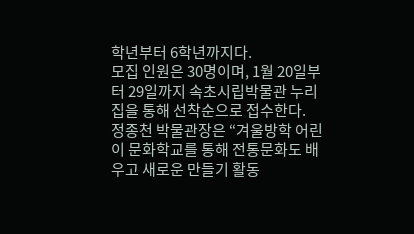학년부터 6학년까지다.
모집 인원은 30명이며, 1월 20일부터 29일까지 속초시립박물관 누리집을 통해 선착순으로 접수한다.
정종천 박물관장은 “겨울방학 어린이 문화학교를 통해 전통문화도 배우고 새로운 만들기 활동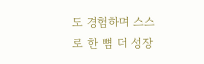도 경험하며 스스로 한 뼘 더 성장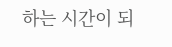하는 시간이 되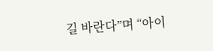길 바란다”며 “아이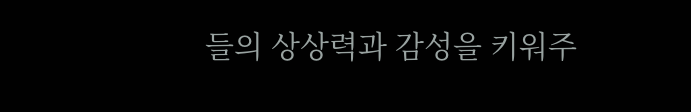들의 상상력과 감성을 키워주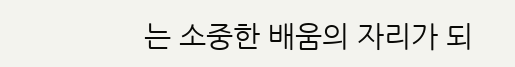는 소중한 배움의 자리가 되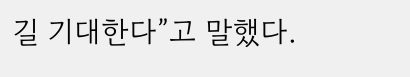길 기대한다”고 말했다.